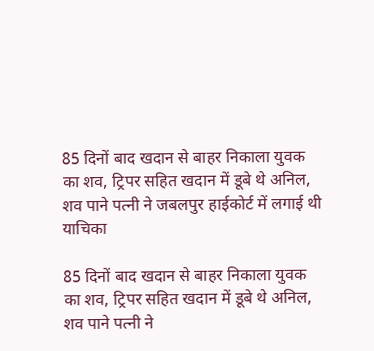85 दिनों बाद खदान से बाहर निकाला युवक का शव, ट्रिपर सहित खदान में डूबे थे अनिल, शव पाने पत्नी ने जबलपुर हाईकोर्ट में लगाई थी याचिका

85 दिनों बाद खदान से बाहर निकाला युवक का शव, ट्रिपर सहित खदान में डूबे थे अनिल, शव पाने पत्नी ने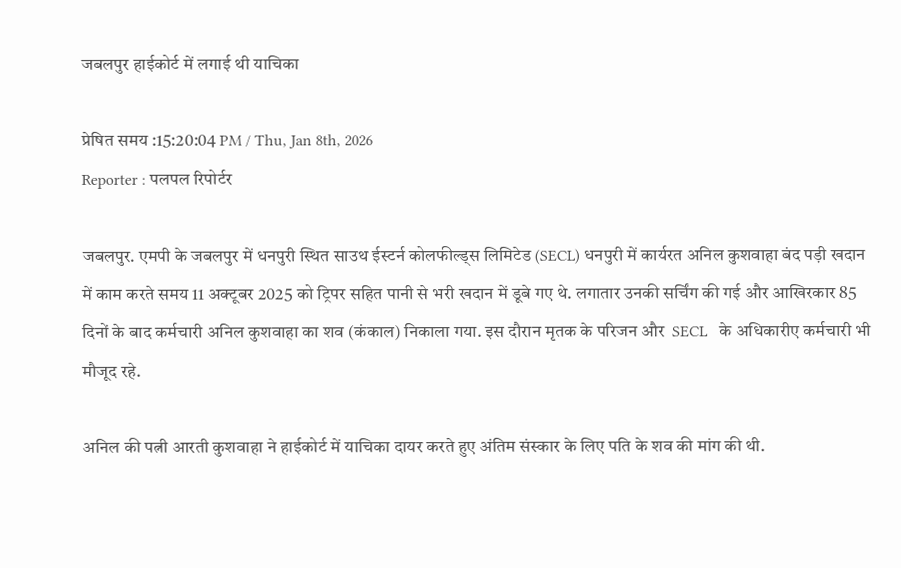जबलपुर हाईकोर्ट में लगाई थी याचिका

प्रेषित समय :15:20:04 PM / Thu, Jan 8th, 2026
Reporter : पलपल रिपोर्टर

जबलपुर. एमपी के जबलपुर में धनपुरी स्थित साउथ ईस्टर्न कोलफील्ड्स लिमिटेड (SECL) धनपुरी में कार्यरत अनिल कुशवाहा बंद पड़ी खदान में काम करते समय 11 अक्टूबर 2025 को ट्रिपर सहित पानी से भरी खदान में डूबे गए थे. लगातार उनकी सर्चिंग की गई और आखिरकार 85 दिनों के बाद कर्मचारी अनिल कुशवाहा का शव (कंकाल) निकाला गया. इस दौरान मृतक के परिजन और  SECL   के अधिकारीए कर्मचारी भी मौजूद रहे.

अनिल की पत्नी आरती कुशवाहा ने हाईकोर्ट में याचिका दायर करते हुए अंतिम संस्कार के लिए पति के शव की मांग की थी.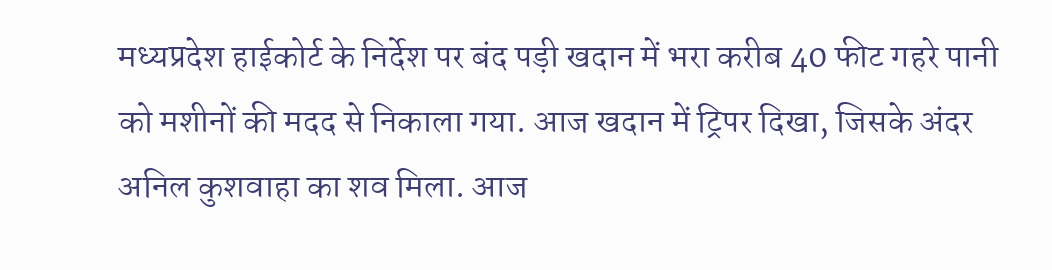मध्यप्रदेश हाईकोर्ट के निर्देश पर बंद पड़ी खदान में भरा करीब 40 फीट गहरे पानी को मशीनों की मदद से निकाला गया. आज खदान में ट्रिपर दिखा, जिसके अंदर अनिल कुशवाहा का शव मिला. आज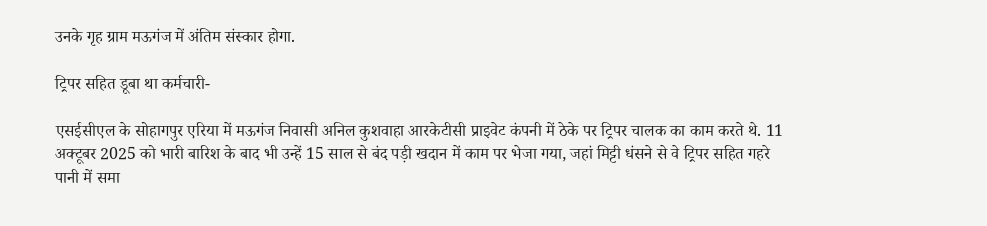उनके गृह ग्राम मऊगंज में अंतिम संस्कार होगा.

ट्रिपर सहित डूबा था कर्मचारी-

एसईसीएल के सोहागपुर एरिया में मऊगंज निवासी अनिल कुशवाहा आरकेटीसी प्राइवेट कंपनी में ठेके पर ट्रिपर चालक का काम करते थे. 11 अक्टूबर 2025 को भारी बारिश के बाद भी उन्हें 15 साल से बंद पड़ी खदान में काम पर भेजा गया, जहां मिट्टी धंसने से वे ट्रिपर सहित गहरे पानी में समा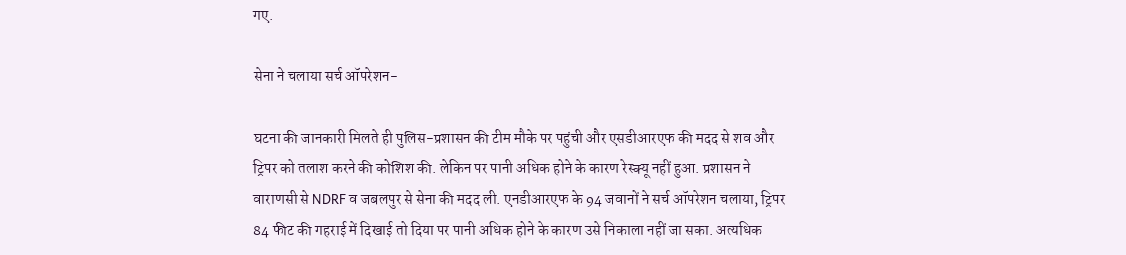गए.

सेना ने चलाया सर्च ऑपरेशन-

घटना की जानकारी मिलते ही पुलिस-प्रशासन की टीम मौके पर पहुंची और एसडीआरएफ की मदद से शव और ट्रिपर को तलाश करने की कोशिश की. लेकिन पर पानी अधिक होने के कारण रेस्क्यू नहीं हुआ. प्रशासन ने वाराणसी से NDRF व जबलपुर से सेना की मदद ली. एनडीआरएफ के 94 जवानों ने सर्च ऑपरेशन चलाया, ट्रिपर 84 फीट की गहराई में दिखाई तो दिया पर पानी अधिक होने के कारण उसे निकाला नहीं जा सका. अत्यधिक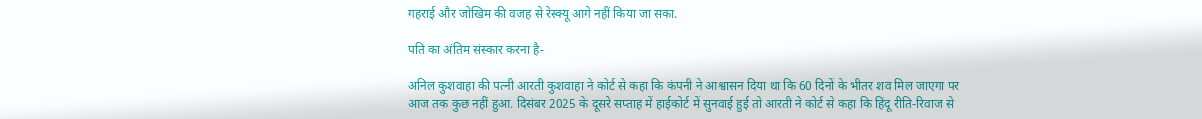गहराई और जोखिम की वजह से रेस्क्यू आगे नहीं किया जा सका.

पति का अंतिम संस्कार करना है-

अनिल कुशवाहा की पत्नी आरती कुशवाहा ने कोर्ट से कहा कि कंपनी ने आश्वासन दिया था कि 60 दिनों के भीतर शव मिल जाएगा पर आज तक कुछ नहीं हुआ. दिसंबर 2025 के दूसरे सप्ताह में हाईकोर्ट में सुनवाई हुई तो आरती ने कोर्ट से कहा कि हिंदू रीति-रिवाज से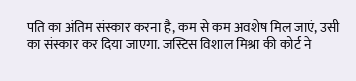पति का अंतिम संस्कार करना है, कम से कम अवशेष मिल जाएं, उसी का संस्कार कर दिया जाएगा. जस्टिस विशाल मिश्रा की कोर्ट ने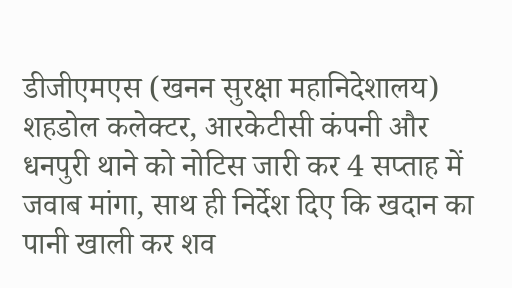डीजीएमएस (खनन सुरक्षा महानिदेशालय) शहडोल कलेक्टर, आरकेटीसी कंपनी और धनपुरी थाने को नोटिस जारी कर 4 सप्ताह में जवाब मांगा, साथ ही निर्देश दिए कि खदान का पानी खाली कर शव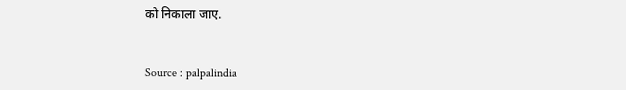को निकाला जाए.


Source : palpalindia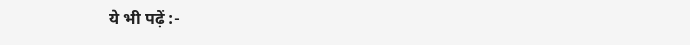ये भी पढ़ें :-